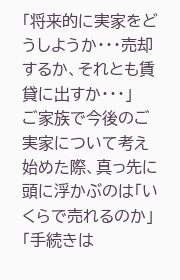「将来的に実家をどうしようか・・・売却するか、それとも賃貸に出すか・・・」
ご家族で今後のご実家について考え始めた際、真っ先に頭に浮かぶのは「いくらで売れるのか」「手続きは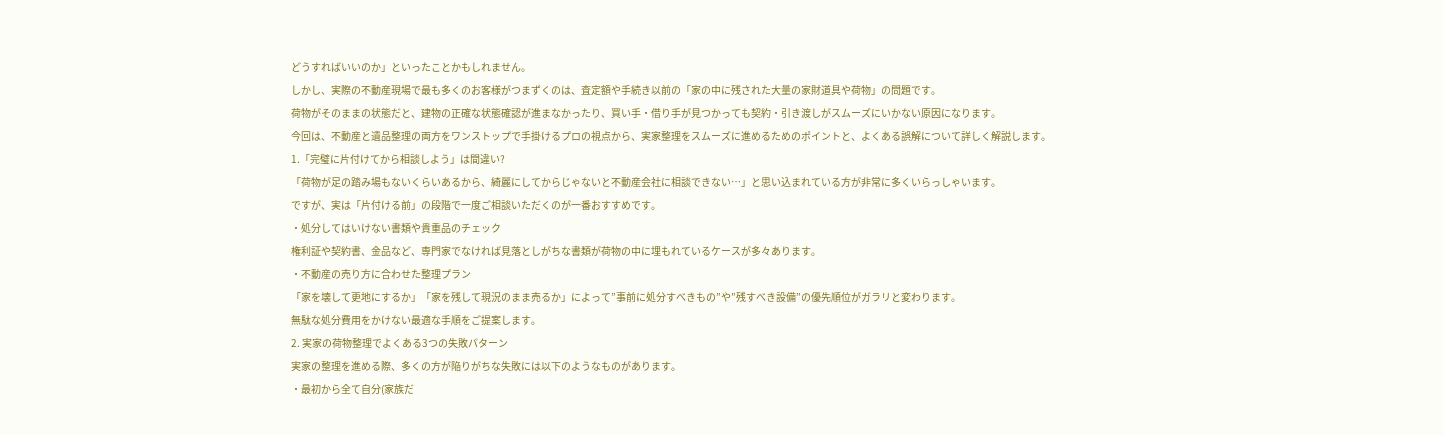どうすればいいのか」といったことかもしれません。
しかし、実際の不動産現場で最も多くのお客様がつまずくのは、査定額や手続き以前の「家の中に残された大量の家財道具や荷物」の問題です。
荷物がそのままの状態だと、建物の正確な状態確認が進まなかったり、買い手・借り手が見つかっても契約・引き渡しがスムーズにいかない原因になります。
今回は、不動産と遺品整理の両方をワンストップで手掛けるプロの視点から、実家整理をスムーズに進めるためのポイントと、よくある誤解について詳しく解説します。
1.「完璧に片付けてから相談しよう」は間違い?
「荷物が足の踏み場もないくらいあるから、綺麗にしてからじゃないと不動産会社に相談できない…」と思い込まれている方が非常に多くいらっしゃいます。
ですが、実は「片付ける前」の段階で一度ご相談いただくのが一番おすすめです。
・処分してはいけない書類や貴重品のチェック
権利証や契約書、金品など、専門家でなければ見落としがちな書類が荷物の中に埋もれているケースが多々あります。
・不動産の売り方に合わせた整理プラン
「家を壊して更地にするか」「家を残して現況のまま売るか」によって”事前に処分すべきもの”や”残すべき設備”の優先順位がガラリと変わります。
無駄な処分費用をかけない最適な手順をご提案します。
2. 実家の荷物整理でよくある3つの失敗パターン
実家の整理を進める際、多くの方が陥りがちな失敗には以下のようなものがあります。
・最初から全て自分(家族だ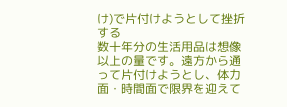け)で片付けようとして挫折する
数十年分の生活用品は想像以上の量です。遠方から通って片付けようとし、体力面・時間面で限界を迎えて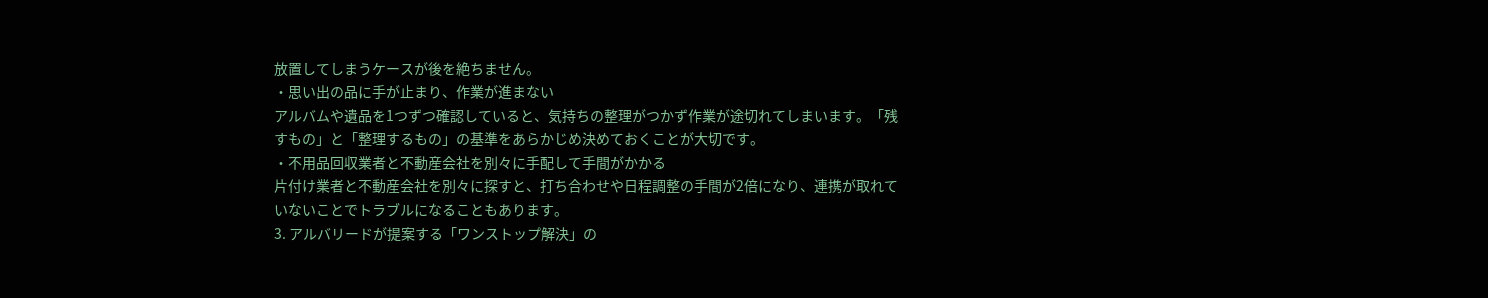放置してしまうケースが後を絶ちません。
・思い出の品に手が止まり、作業が進まない
アルバムや遺品を1つずつ確認していると、気持ちの整理がつかず作業が途切れてしまいます。「残すもの」と「整理するもの」の基準をあらかじめ決めておくことが大切です。
・不用品回収業者と不動産会社を別々に手配して手間がかかる
片付け業者と不動産会社を別々に探すと、打ち合わせや日程調整の手間が2倍になり、連携が取れていないことでトラブルになることもあります。
3. アルバリードが提案する「ワンストップ解決」の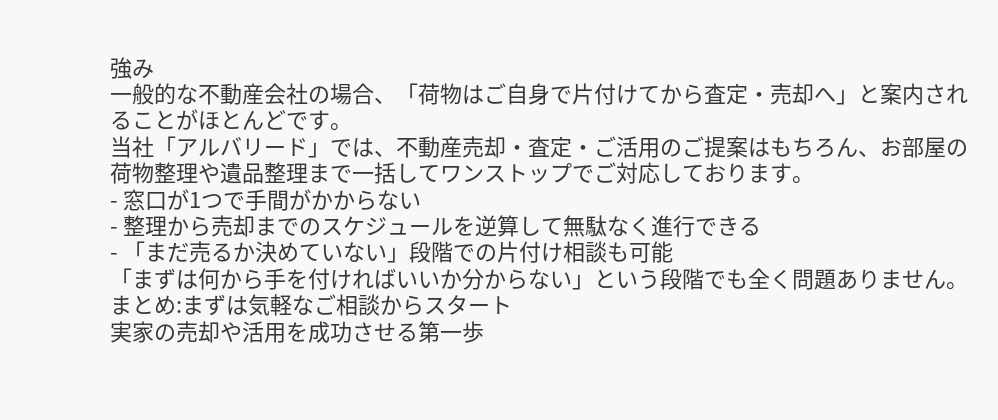強み
一般的な不動産会社の場合、「荷物はご自身で片付けてから査定・売却へ」と案内されることがほとんどです。
当社「アルバリード」では、不動産売却・査定・ご活用のご提案はもちろん、お部屋の荷物整理や遺品整理まで一括してワンストップでご対応しております。
- 窓口が1つで手間がかからない
- 整理から売却までのスケジュールを逆算して無駄なく進行できる
- 「まだ売るか決めていない」段階での片付け相談も可能
「まずは何から手を付ければいいか分からない」という段階でも全く問題ありません。
まとめ:まずは気軽なご相談からスタート
実家の売却や活用を成功させる第一歩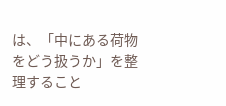は、「中にある荷物をどう扱うか」を整理すること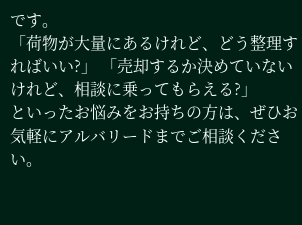です。
「荷物が大量にあるけれど、どう整理すればいい?」 「売却するか決めていないけれど、相談に乗ってもらえる?」
といったお悩みをお持ちの方は、ぜひお気軽にアルバリードまでご相談ください。